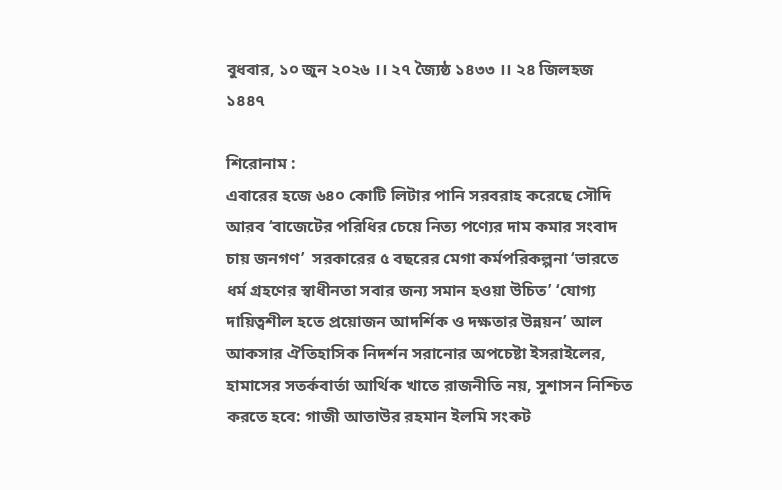বুধবার, ১০ জুন ২০২৬ ।। ২৭ জ্যৈষ্ঠ ১৪৩৩ ।। ২৪ জিলহজ ১৪৪৭

শিরোনাম :
এবারের হজে ৬৪০ কোটি লিটার পানি সরবরাহ করেছে সৌদি আরব ‘বাজেটের পরিধির চেয়ে নিত্য পণ্যের দাম কমার সংবাদ চায় জনগণ’  সরকারের ৫ বছরের মেগা কর্মপরিকল্পনা ‘ভারতে ধর্ম গ্রহণের স্বাধীনতা সবার জন্য সমান হওয়া উচিত’ ‘যোগ্য দায়িত্বশীল হতে প্রয়োজন আদর্শিক ও দক্ষতার উন্নয়ন’ আল আকসার ঐতিহাসিক নিদর্শন সরানোর অপচেষ্টা ইসরাইলের, হামাসের সতর্কবার্তা আর্থিক খাতে রাজনীতি নয়, সুশাসন নিশ্চিত করতে হবে: গাজী আতাউর রহমান ইলমি সংকট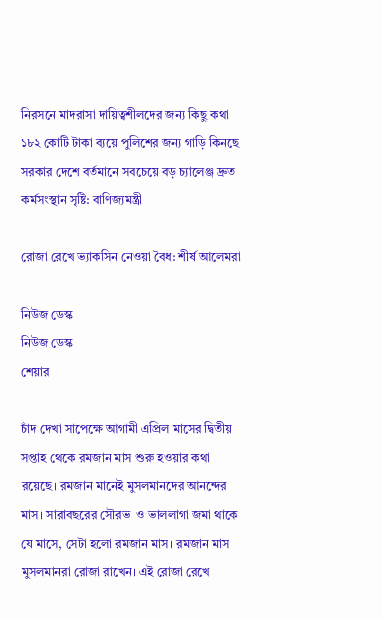নিরসনে মাদরাসা দায়িত্বশীলদের জন্য কিছু কথা ১৮২ কোটি টাকা ব্যয়ে পুলিশের জন্য গাড়ি কিনছে সরকার দেশে বর্তমানে সবচেয়ে বড় চ্যালেঞ্জ দ্রুত কর্মসংস্থান সৃষ্টি: বাণিজ্যমন্ত্রী

রোজা রেখে ভ্যাকসিন নেওয়া বৈধ: শীর্ষ আলেমরা

নিউজ ডেস্ক
নিউজ ডেস্ক
শেয়ার

চাঁদ দেখা সাপেক্ষে আগামী এপ্রিল মাসের দ্বিতীয় সপ্তাহ থেকে রমজান মাস শুরু হওয়ার কথা রয়েছে। রমজান মানেই মুসলমানদের আনন্দের মাস। সারাবছরের সৌরভ  ও ভাললাগা জমা থাকে যে মাসে, সেটা হলো রমজান মাস। রমজান মাস মুসলমানরা রোজা রাখেন। এই রোজা রেখে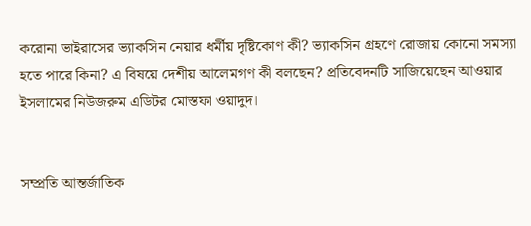করোনা ভাইরাসের ভ্যাকসিন নেয়ার ধর্মীয় দৃষ্টিকোণ কী? ভ্যাকসিন গ্রহণে রোজায় কোনো সমস্যা হতে পারে কিনা? এ বিষয়ে দেশীয় আলেমগণ কী বলছেন? প্রতিবেদনটি সাজিয়েছেন আওয়ার ইসলামের নিউজরুম এডিটর মোস্তফা ওয়াদুদ।


সম্প্রতি আন্তর্জাতিক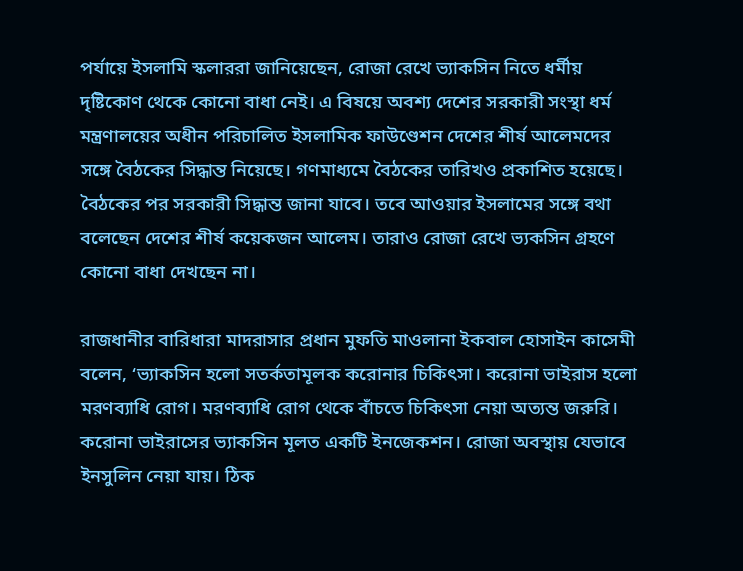পর্যায়ে ইসলামি স্কলাররা জানিয়েছেন, রোজা রেখে ভ্যাকসিন নিতে ধর্মীয় দৃষ্টিকোণ থেকে কোনো বাধা নেই। এ বিষয়ে অবশ্য দেশের সরকারী সংস্থা ধর্ম মন্ত্রণালয়ের অধীন পরিচালিত ইসলামিক ফাউণ্ডেশন দেশের শীর্ষ আলেমদের সঙ্গে বৈঠকের সিদ্ধান্ত নিয়েছে। গণমাধ্যমে বৈঠকের তারিখও প্রকাশিত হয়েছে। বৈঠকের পর সরকারী সিদ্ধান্ত জানা যাবে। তবে আওয়ার ইসলামের সঙ্গে বথা বলেছেন দেশের শীর্ষ কয়েকজন আলেম। তারাও রোজা রেখে ভ্যকসিন গ্রহণে কোনো বাধা দেখছেন না।

রাজধানীর বারিধারা মাদরাসার প্রধান মুফতি মাওলানা ইকবাল হোসাইন কাসেমী বলেন, ‘ভ্যাকসিন হলো সতর্কতামূলক করোনার চিকিৎসা। করোনা ভাইরাস হলো মরণব্যাধি রোগ। মরণব্যাধি রোগ থেকে বাঁচতে চিকিৎসা নেয়া অত্যন্ত জরুরি। করোনা ভাইরাসের ভ্যাকসিন মূলত একটি ইনজেকশন। রোজা অবস্থায় যেভাবে ইনসুলিন নেয়া যায়। ঠিক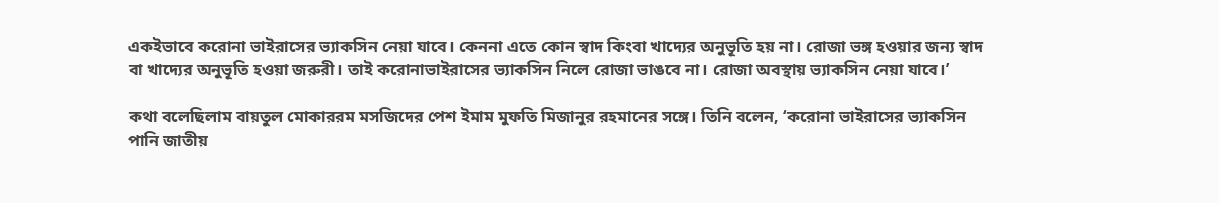একইভাবে করোনা ভাইরাসের ভ্যাকসিন নেয়া যাবে। কেননা এতে কোন স্বাদ কিংবা খাদ্যের অনুভূতি হয় না। রোজা ভঙ্গ হওয়ার জন্য স্বাদ বা খাদ্যের অনুভূতি হওয়া জরুরী। তাই করোনাভাইরাসের ভ্যাকসিন নিলে রোজা ভাঙবে না। রোজা অবস্থায় ভ্যাকসিন নেয়া যাবে।’

কথা বলেছিলাম বায়তুল মোকাররম মসজিদের পেশ ইমাম মুফতি মিজানুর রহমানের সঙ্গে। তিনি বলেন, ‘করোনা ভাইরাসের ভ্যাকসিন পানি জাতীয়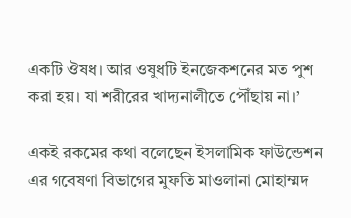একটি ঔষধ। আর ওষুধটি ইনজেকশনের মত পুশ করা হয়। যা শরীরের খাদ্যনালীতে পৌঁছায় না।’

একই রকমের কথা বলেছেন ইসলামিক ফাউন্ডেশন এর গবেষণা বিভাগের মুফতি মাওলানা মোহাম্মদ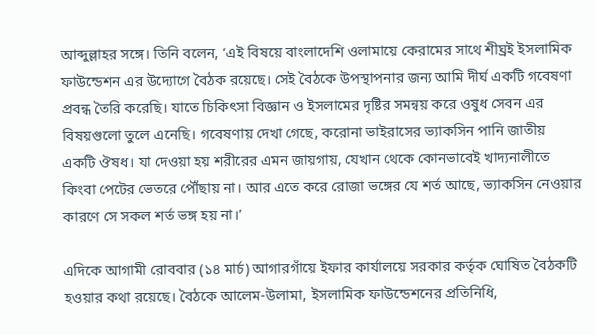আব্দুল্লাহর সঙ্গে। তিনি বলেন, ‘এই বিষয়ে বাংলাদেশি ওলামায়ে কেরামের সাথে শীঘ্রই ইসলামিক ফাউন্ডেশন এর উদ্যোগে বৈঠক রয়েছে। সেই বৈঠকে উপস্থাপনার জন্য আমি দীর্ঘ একটি গবেষণা প্রবন্ধ তৈরি করেছি। যাতে চিকিৎসা বিজ্ঞান ও ইসলামের দৃষ্টির সমন্বয় করে ওষুধ সেবন এর বিষয়গুলো তুলে এনেছি। গবেষণায় দেখা গেছে, করোনা ভাইরাসের ভ্যাকসিন পানি জাতীয় একটি ঔষধ। যা দেওয়া হয় শরীরের এমন জায়গায়, যেখান থেকে কোনভাবেই খাদ্যনালীতে কিংবা পেটের ভেতরে পৌঁছায় না। আর এতে করে রোজা ভঙ্গের যে শর্ত আছে, ভ্যাকসিন নেওয়ার কারণে সে সকল শর্ত ভঙ্গ হয় না।’

এদিকে আগামী রোববার (১৪ মার্চ) আগারগাঁয়ে ইফার কার্যালয়ে সরকার কর্তৃক ঘোষিত বৈঠকটি হওয়ার কথা রয়েছে। বৈঠকে আলেম-উলামা, ইসলামিক ফাউন্ডেশনের প্রতিনিধি,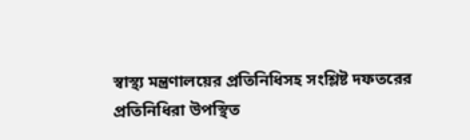স্বাস্থ্য মন্ত্রণালয়ের প্রতিনিধিসহ সংশ্লিষ্ট দফতরের প্রতিনিধিরা উপস্থিত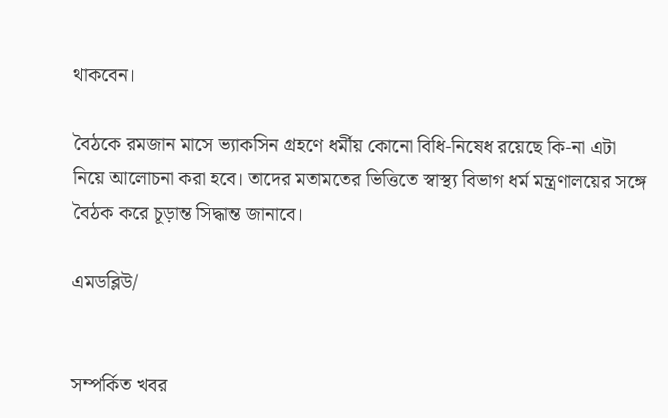থাকবেন।

বৈঠকে রমজান মাসে ভ্যাকসিন গ্রহণে ধর্মীয় কোনো বিধি-নিষেধ রয়েছে কি-না এটা নিয়ে আলোচনা করা হবে। তাদের মতামতের ভিত্তিতে স্বাস্থ্য বিভাগ ধর্ম মন্ত্রণালয়ের সঙ্গে বৈঠক করে চূড়ান্ত সিদ্ধান্ত জানাবে।

এমডব্লিউ/


সম্পর্কিত খবর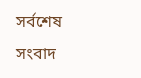সর্বশেষ সংবাদ